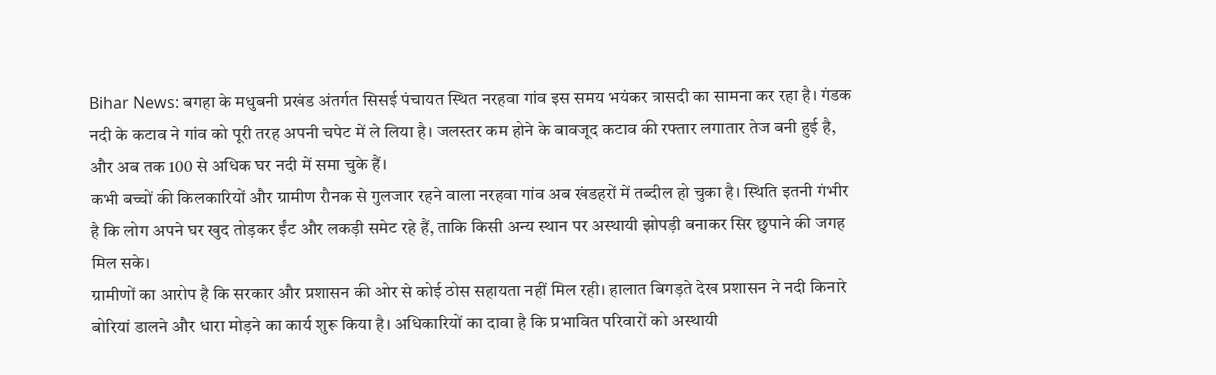Bihar News: बगहा के मधुबनी प्रखंड अंतर्गत सिसई पंचायत स्थित नरहवा गांव इस समय भयंकर त्रासदी का सामना कर रहा है। गंडक नदी के कटाव ने गांव को पूरी तरह अपनी चपेट में ले लिया है। जलस्तर कम होने के बावजूद कटाव की रफ्तार लगातार तेज बनी हुई है, और अब तक 100 से अधिक घर नदी में समा चुके हैं।
कभी बच्चों की किलकारियों और ग्रामीण रौनक से गुलजार रहने वाला नरहवा गांव अब खंडहरों में तब्दील हो चुका है। स्थिति इतनी गंभीर है कि लोग अपने घर खुद तोड़कर ईंट और लकड़ी समेट रहे हैं, ताकि किसी अन्य स्थान पर अस्थायी झोपड़ी बनाकर सिर छुपाने की जगह मिल सके।
ग्रामीणों का आरोप है कि सरकार और प्रशासन की ओर से कोई ठोस सहायता नहीं मिल रही। हालात बिगड़ते देख प्रशासन ने नदी किनारे बोरियां डालने और धारा मोड़ने का कार्य शुरू किया है। अधिकारियों का दावा है कि प्रभावित परिवारों को अस्थायी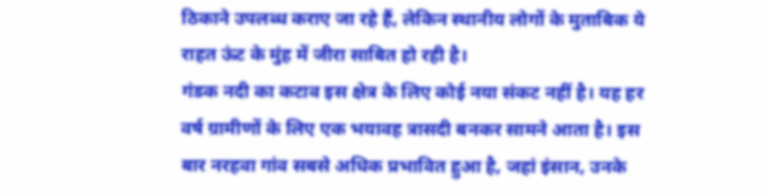ठिकाने उपलब्ध कराए जा रहे हैं, लेकिन स्थानीय लोगों के मुताबिक ये राहत ऊंट के मुंह में जीरा साबित हो रही है।
गंडक नदी का कटाव इस क्षेत्र के लिए कोई नया संकट नहीं है। यह हर वर्ष ग्रामीणों के लिए एक भयावह त्रासदी बनकर सामने आता है। इस बार नरहवा गांव सबसे अधिक प्रभावित हुआ है, जहां इंसान, उनके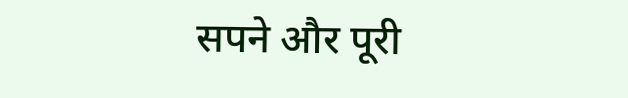सपने और पूरी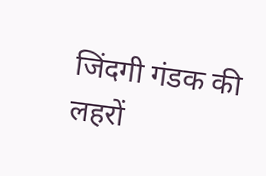जिंदगी गंडक की लहरों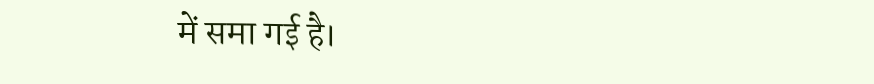में समा गई है।